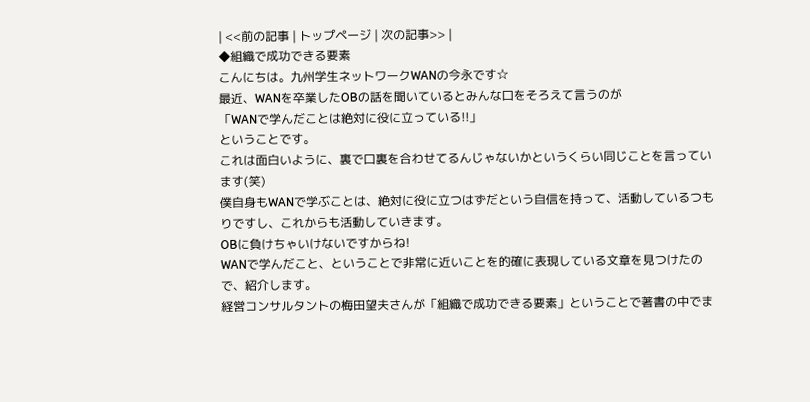| <<前の記事 | トップページ | 次の記事>> |
◆組織で成功できる要素
こんにちは。九州学生ネットワークWANの今永です☆
最近、WANを卒業したOBの話を聞いているとみんな口をそろえて言うのが
「WANで学んだことは絶対に役に立っている!!」
ということです。
これは面白いように、裏で口裏を合わせてるんじゃないかというくらい同じことを言っています(笑)
僕自身もWANで学ぶことは、絶対に役に立つはずだという自信を持って、活動しているつもりですし、これからも活動していきます。
OBに負けちゃいけないですからね!
WANで学んだこと、ということで非常に近いことを的確に表現している文章を見つけたので、紹介します。
経営コンサルタントの梅田望夫さんが「組織で成功できる要素」ということで著書の中でま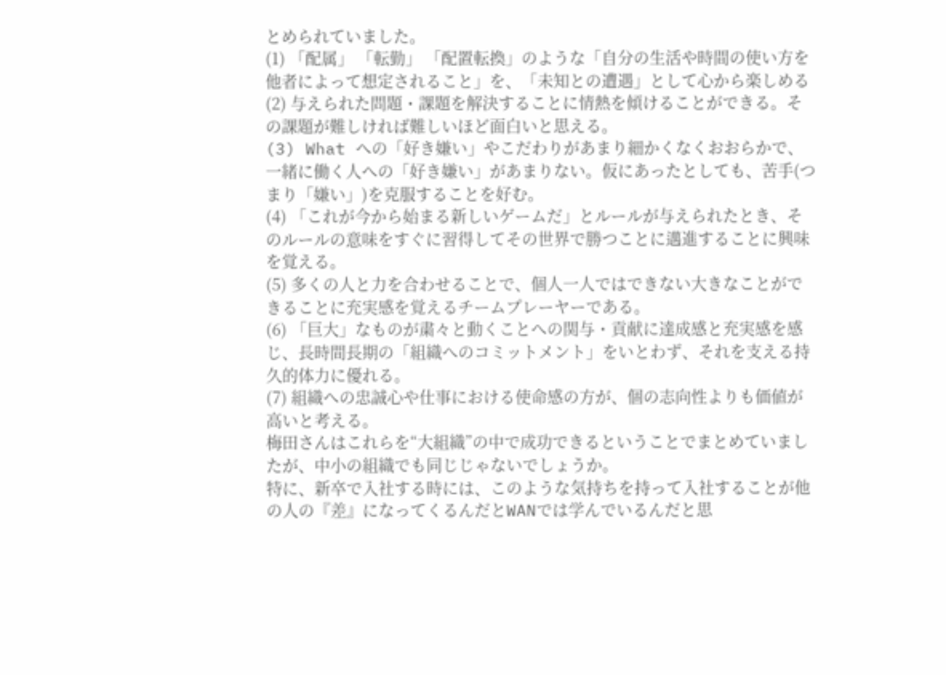とめられていました。
(1) 「配属」 「転勤」 「配置転換」のような「自分の生活や時間の使い方を他者によって想定されること」を、「未知との遭遇」として心から楽しめる
(2) 与えられた問題・課題を解決することに情熱を傾けることができる。その課題が難しければ難しいほど面白いと思える。
(3) What への「好き嫌い」やこだわりがあまり細かくなくおおらかで、一緒に働く人への「好き嫌い」があまりない。仮にあったとしても、苦手(つまり「嫌い」)を克服することを好む。
(4) 「これが今から始まる新しいゲームだ」とルールが与えられたとき、そのルールの意味をすぐに習得してその世界で勝つことに邁進することに興味を覚える。
(5) 多くの人と力を合わせることで、個人一人ではできない大きなことができることに充実感を覚えるチームプレーヤーである。
(6) 「巨大」なものが粛々と動くことへの関与・貢献に達成感と充実感を感じ、長時間長期の「組織へのコミットメント」をいとわず、それを支える持久的体力に優れる。
(7) 組織への忠誠心や仕事における使命感の方が、個の志向性よりも価値が高いと考える。
梅田さんはこれらを“大組織”の中で成功できるということでまとめていましたが、中小の組織でも同じじゃないでしょうか。
特に、新卒で入社する時には、このような気持ちを持って入社することが他の人の『差』になってくるんだとWANでは学んでいるんだと思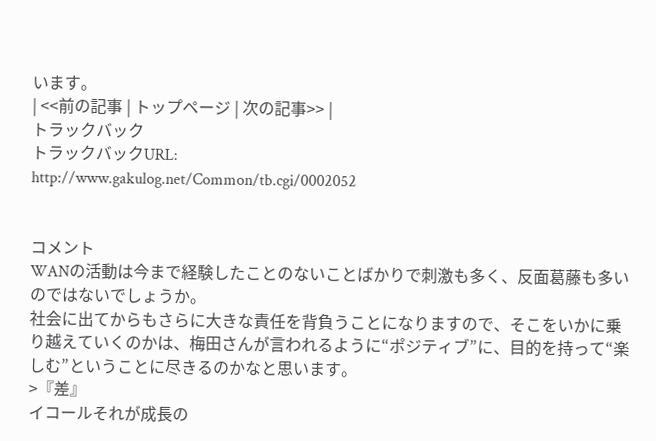います。
| <<前の記事 | トップページ | 次の記事>> |
トラックバック
トラックバックURL:
http://www.gakulog.net/Common/tb.cgi/0002052


コメント
WANの活動は今まで経験したことのないことばかりで刺激も多く、反面葛藤も多いのではないでしょうか。
社会に出てからもさらに大きな責任を背負うことになりますので、そこをいかに乗り越えていくのかは、梅田さんが言われるように“ポジティブ”に、目的を持って“楽しむ”ということに尽きるのかなと思います。
>『差』
イコールそれが成長の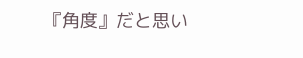『角度』だと思い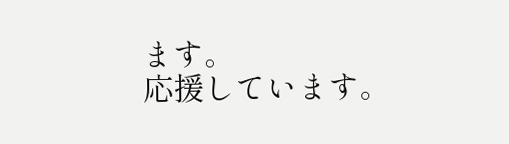ます。
応援しています。